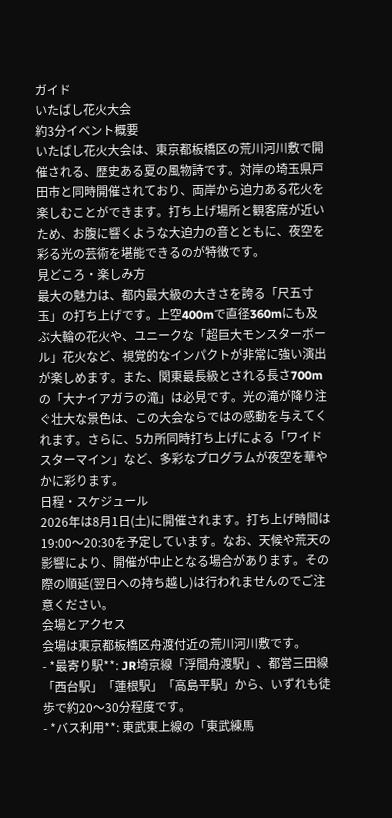ガイド
いたばし花火大会
約3分イベント概要
いたばし花火大会は、東京都板橋区の荒川河川敷で開催される、歴史ある夏の風物詩です。対岸の埼玉県戸田市と同時開催されており、両岸から迫力ある花火を楽しむことができます。打ち上げ場所と観客席が近いため、お腹に響くような大迫力の音とともに、夜空を彩る光の芸術を堪能できるのが特徴です。
見どころ・楽しみ方
最大の魅力は、都内最大級の大きさを誇る「尺五寸玉」の打ち上げです。上空400mで直径360mにも及ぶ大輪の花火や、ユニークな「超巨大モンスターボール」花火など、視覚的なインパクトが非常に強い演出が楽しめます。また、関東最長級とされる長さ700mの「大ナイアガラの滝」は必見です。光の滝が降り注ぐ壮大な景色は、この大会ならではの感動を与えてくれます。さらに、5カ所同時打ち上げによる「ワイドスターマイン」など、多彩なプログラムが夜空を華やかに彩ります。
日程・スケジュール
2026年は8月1日(土)に開催されます。打ち上げ時間は19:00〜20:30を予定しています。なお、天候や荒天の影響により、開催が中止となる場合があります。その際の順延(翌日への持ち越し)は行われませんのでご注意ください。
会場とアクセス
会場は東京都板橋区舟渡付近の荒川河川敷です。
- *最寄り駅**: JR埼京線「浮間舟渡駅」、都営三田線「西台駅」「蓮根駅」「高島平駅」から、いずれも徒歩で約20〜30分程度です。
- *バス利用**: 東武東上線の「東武練馬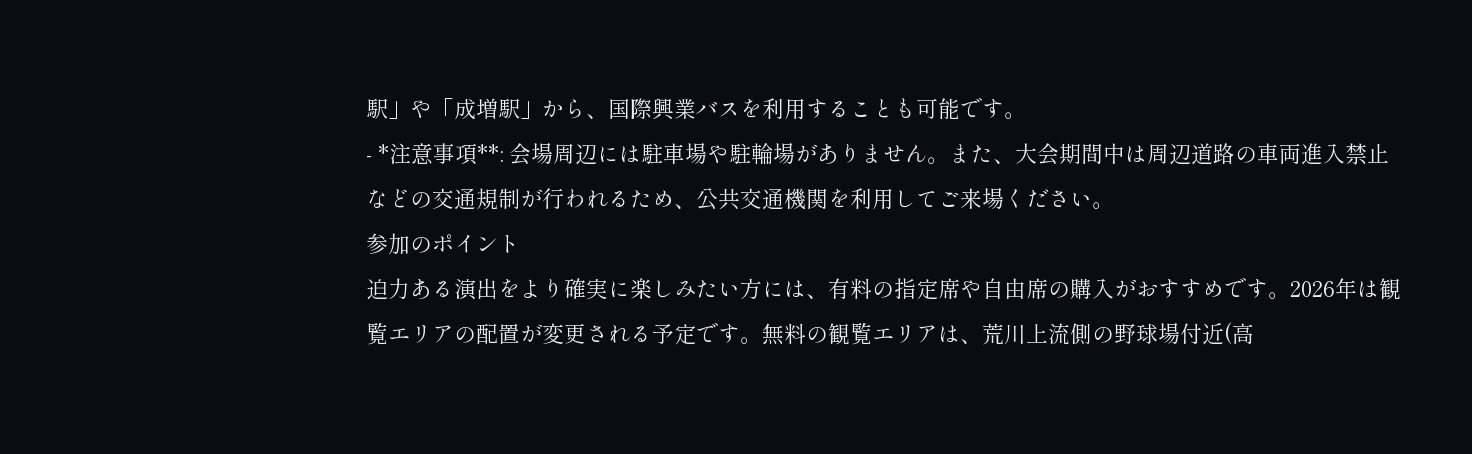駅」や「成増駅」から、国際興業バスを利用することも可能です。
- *注意事項**: 会場周辺には駐車場や駐輪場がありません。また、大会期間中は周辺道路の車両進入禁止などの交通規制が行われるため、公共交通機関を利用してご来場ください。
参加のポイント
迫力ある演出をより確実に楽しみたい方には、有料の指定席や自由席の購入がおすすめです。2026年は観覧エリアの配置が変更される予定です。無料の観覧エリアは、荒川上流側の野球場付近(高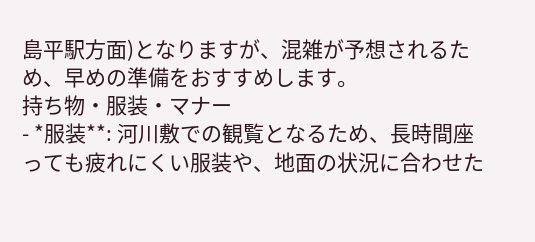島平駅方面)となりますが、混雑が予想されるため、早めの準備をおすすめします。
持ち物・服装・マナー
- *服装**: 河川敷での観覧となるため、長時間座っても疲れにくい服装や、地面の状況に合わせた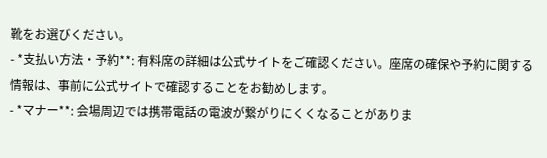靴をお選びください。
- *支払い方法・予約**: 有料席の詳細は公式サイトをご確認ください。座席の確保や予約に関する情報は、事前に公式サイトで確認することをお勧めします。
- *マナー**: 会場周辺では携帯電話の電波が繋がりにくくなることがありま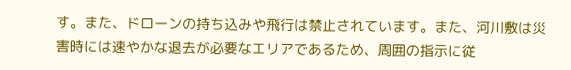す。また、ドローンの持ち込みや飛行は禁止されています。また、河川敷は災害時には速やかな退去が必要なエリアであるため、周囲の指示に従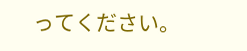ってください。